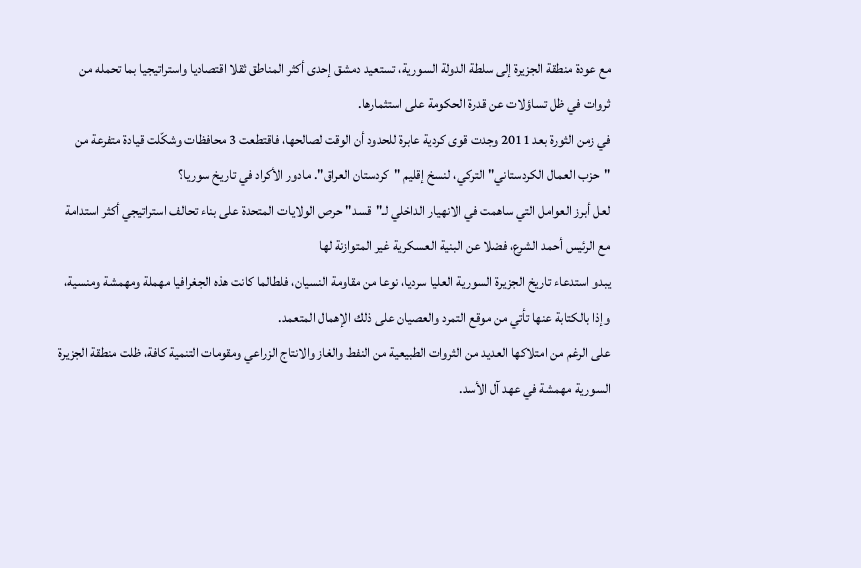مع عودة منطقة الجزيرة إلى سلطة الدولة السورية، تستعيد دمشق إحدى أكثر المناطق ثقلا اقتصاديا واستراتيجيا بما تحمله من ثروات في ظل تساؤلات عن قدرة الحكومة على استثمارها.
في زمن الثورة بعد 2011 وجدت قوى كردية عابرة للحدود أن الوقت لصالحها، فاقتطعت 3 محافظات وشكّلت قيادة متفرعة من "حزب العمال الكردستاني" التركي، لنسخ إقليم "كردستان العراق". مادور الأكراد في تاريخ سوريا؟
لعل أبرز العوامل التي ساهمت في الانهيار الداخلي لـ"قسد" حرص الولايات المتحدة على بناء تحالف استراتيجي أكثر استدامة مع الرئيس أحمد الشرع، فضلا عن البنية العسكرية غير المتوازنة لها
يبدو استدعاء تاريخ الجزيرة السورية العليا سرديا، نوعا من مقاومة النسيان، فلطالما كانت هذه الجغرافيا مهملة ومهمشة ومنسية، وإذا بالكتابة عنها تأتي من موقع التمرد والعصيان على ذلك الإهمال المتعمد.
على الرغم من امتلاكها العديد من الثروات الطبيعية من النفط والغاز والانتاج الزراعي ومقومات التنمية كافة، ظلت منطقة الجزيرة السورية مهمشة في عهد آل الأسد.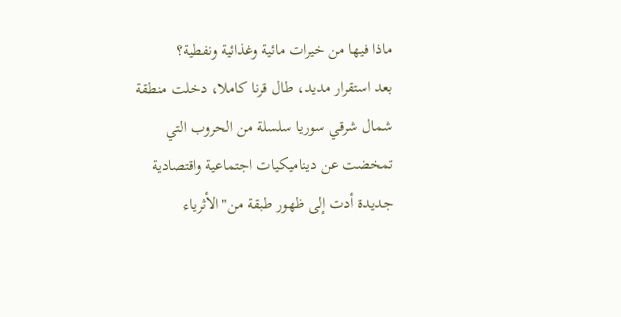ماذا فيها من خيرات مائية وغذائية ونفطية؟
بعد استقرار مديد، طال قرنا كاملا، دخلت منطقة شمال شرقي سوريا سلسلة من الحروب التي تمخضت عن ديناميكيات اجتماعية واقتصادية جديدة أدت إلى ظهور طبقة من"الأثرياء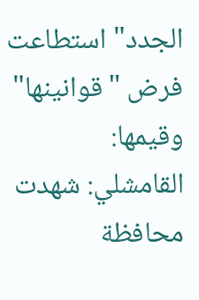الجدد" استطاعت فرض "قوانينها" وقيمها:
القامشلي: شهدت محافظة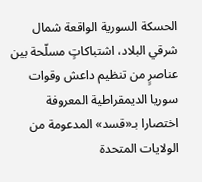الحسكة السورية الواقعة شمال شرقي البلاد، اشتباكاتٍ مسلّحة بين عناصرٍ من تنظيم داعش وقوات سوريا الديمقراطية المعروفة اختصارا بـ«قسد» المدعومة من الولايات المتحدة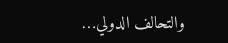والتحالف الدولي…